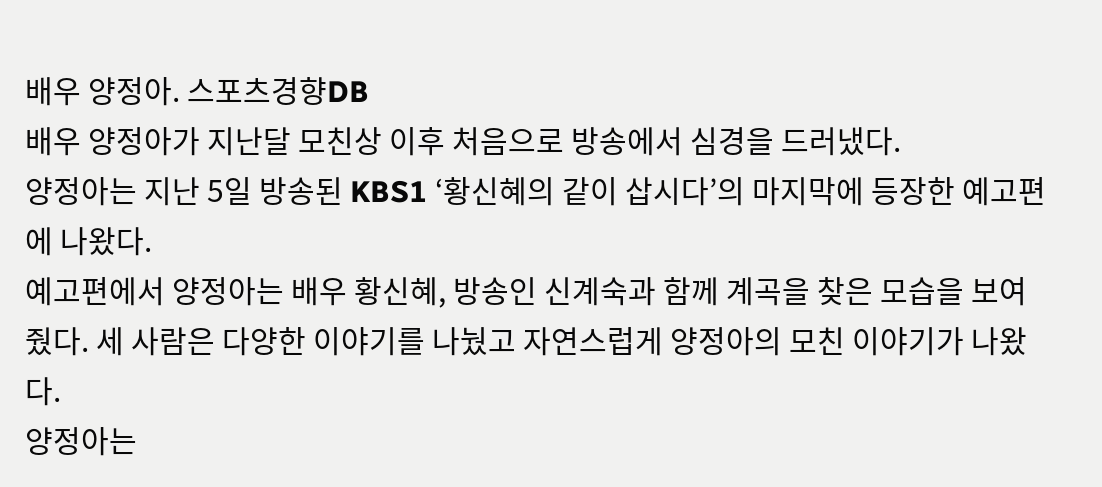배우 양정아. 스포츠경향DB
배우 양정아가 지난달 모친상 이후 처음으로 방송에서 심경을 드러냈다.
양정아는 지난 5일 방송된 KBS1 ‘황신혜의 같이 삽시다’의 마지막에 등장한 예고편에 나왔다.
예고편에서 양정아는 배우 황신혜, 방송인 신계숙과 함께 계곡을 찾은 모습을 보여줬다. 세 사람은 다양한 이야기를 나눴고 자연스럽게 양정아의 모친 이야기가 나왔다.
양정아는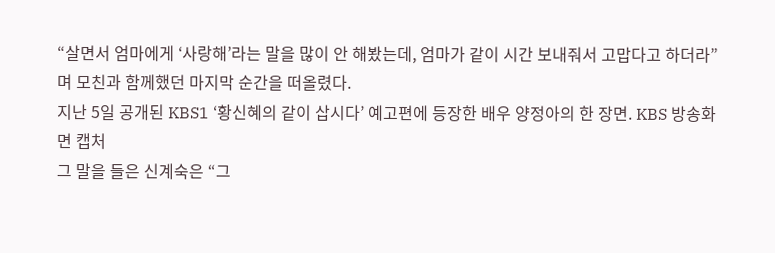“살면서 엄마에게 ‘사랑해’라는 말을 많이 안 해봤는데, 엄마가 같이 시간 보내줘서 고맙다고 하더라”며 모친과 함께했던 마지막 순간을 떠올렸다.
지난 5일 공개된 KBS1 ‘황신혜의 같이 삽시다’ 예고편에 등장한 배우 양정아의 한 장면. KBS 방송화면 캡처
그 말을 들은 신계숙은 “그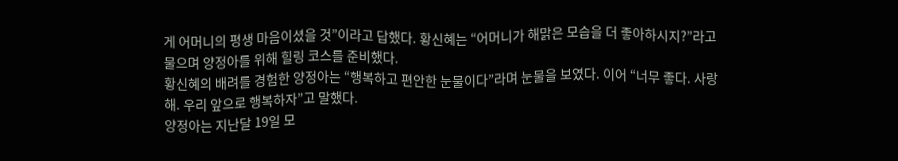게 어머니의 평생 마음이셨을 것”이라고 답했다. 황신혜는 “어머니가 해맑은 모습을 더 좋아하시지?”라고 물으며 양정아를 위해 힐링 코스를 준비했다.
황신혜의 배려를 경험한 양정아는 “행복하고 편안한 눈물이다”라며 눈물을 보였다. 이어 “너무 좋다. 사랑해. 우리 앞으로 행복하자”고 말했다.
양정아는 지난달 19일 모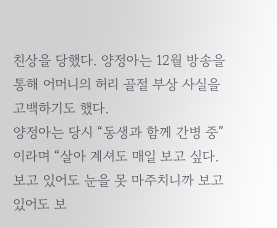친상을 당했다. 양정아는 12월 방송을 통해 어머니의 허리 골절 부상 사실을 고백하기도 했다.
양정아는 당시 “동생과 함께 간병 중”이라며 “살아 계셔도 매일 보고 싶다. 보고 있어도 눈을 못 마주치니까 보고 있어도 보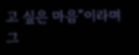고 싶은 마음”이라며 그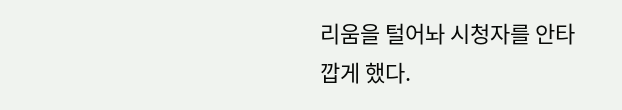리움을 털어놔 시청자를 안타깝게 했다.